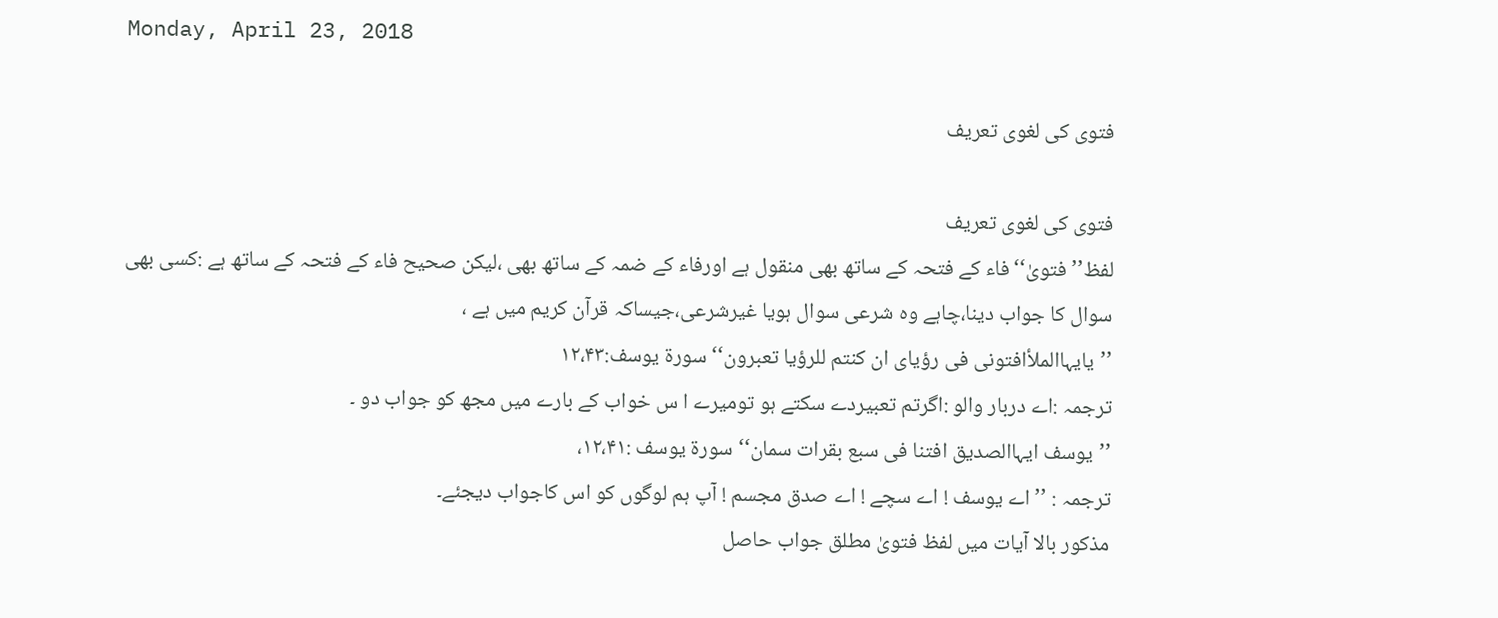Monday, April 23, 2018

فتوی کی لغوی تعریف

فتوی کی لغوی تعریف
لفظ’’فتویٰ‘‘فاء کے فتحہ کے ساتھ بھی منقول ہے اورفاء کے ضمہ کے ساتھ بھی ،لیکن صحیح فاء کے فتحہ کے ساتھ ہے :کسی بھی سوال کا جواب دینا،چاہے وہ شرعی سوال ہویا غیرشرعی،جیساکہ قرآن کریم میں ہے ،
’’یایہاالملأافتونی فی رؤیای ان کنتم للرؤیا تعبرون‘‘سورۃ یوسف:۱۲،۴۳
ترجمہ :اے دربار والو :اگرتم تعبیردے سکتے ہو تومیرے ا س خواب کے بارے میں مجھ کو جواب دو ۔
’’یوسف ایہاالصدیق افتنا فی سبع بقرات سمان‘‘سورۃ یوسف :۱۲،۴۱،
ترجمہ : ’’اے یوسف ! اے سچے ! اے صدق مجسم ! آپ ہم لوگوں کو اس کاجواب دیجئے۔
مذکور بالا آیات میں لفظ فتویٰ مطلق جواب حاصل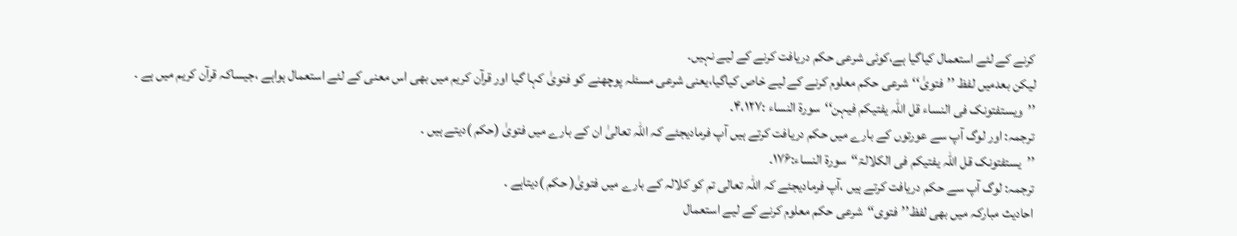کرنے کے لئے استعمال کیاگیا ہے،کوئی شرعی حکم دریافت کرنے کے لیے نہیں۔
لیکن بعدمیں لفظ ’’فتویٰ‘‘شرعی حکم معلوم کرنے کے لیے خاص کیاگیا،یعنی شرعی مسئلہ پوچھنے کو فتویٰ کہا گیا اور قرآن کریم میں بھی اس معنی کے لئے استعمال ہواہے ،جیساکہ قرآن کریم میں ہے ۔
’’ویستفتونک فی النساء قل اللہ یفتیکم فیہن‘‘سورۃ النساء :۴،۱۲۷۔
ترجمہ: اور لوگ آپ سے عورتوں کے بارے میں حکم دریافت کرتے ہیں آپ فرمادیجئے کہ اللہ تعالیٰ ان کے بارے میں فتویٰ (حکم )دیتے ہیں ۔
’’یستفتونک قل اللہ یفتیکم فی الکلالۃ‘‘سورۃ النساء:۱۷۶۔
ترجمہ: لوگ آپ سے حکم دریافت کرتے ہیں ،آپ فرمادیجئے کہ اللہ تعالی تم کو کلالہ کے بارے میں فتویٰ( حکم )دیتاہے ۔
احادیث مبارکہ میں بھی لفظ’’فتوی‘‘شرعی حکم معلوم کرنے کے لیے استعمال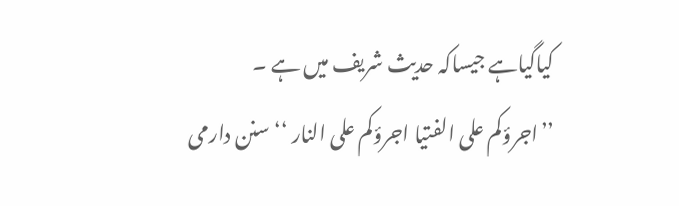کیاگیاہے جیساکہ حدیث شریف میں ہے ۔
’’اجرؤکم علی الفتیا اجرؤکم علی النار ‘‘سنن دارمی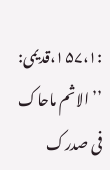:۱۵۷،۱،قدیمی:
’’الاثم ماحاک فی صدرک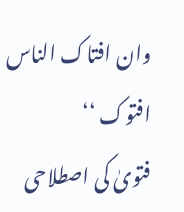وان افتاک الناس افتوک ‘‘
فتویٰ کی اصطلاحی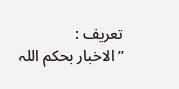تعریف :
’’الاخبار بحکم اللہ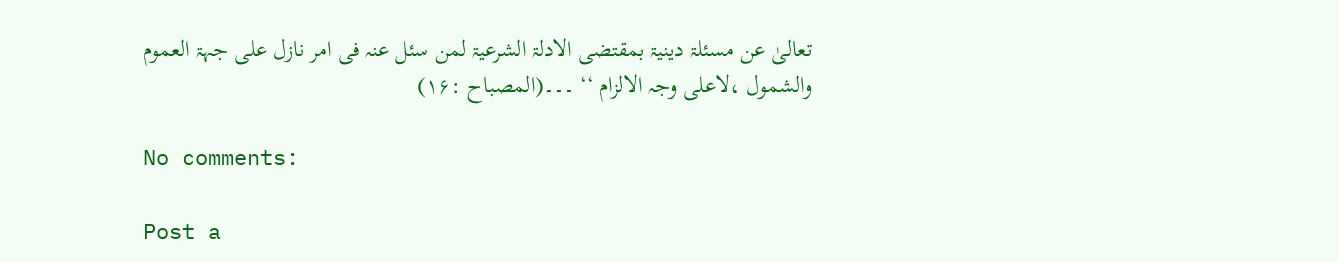تعالیٰ عن مسئلۃ دینیۃ بمقتضی الادلۃ الشرعیۃ لمن سئل عنہ فی امر نازل علی جہۃ العموم والشمول ،لاعلی وجہ الالزام ‘‘ ۔۔۔(المصباح :۱۶)

No comments:

Post a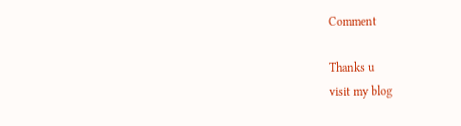Comment

Thanks u
visit my blog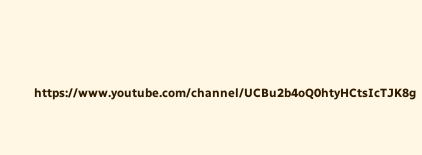https://www.youtube.com/channel/UCBu2b4oQ0htyHCtsIcTJK8g